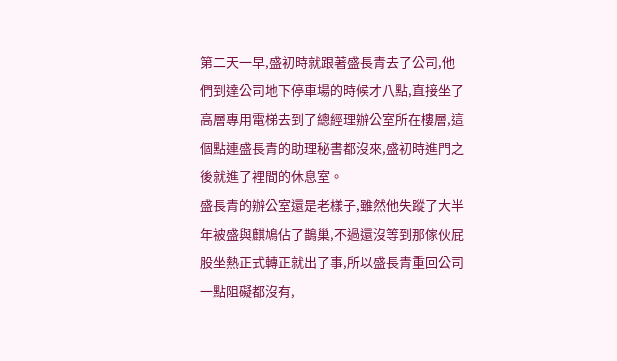第二天一早,盛初時就跟著盛長青去了公司,他們到達公司地下停車場的時候才八點,直接坐了高層專用電梯去到了總經理辦公室所在樓層,這個點連盛長青的助理秘書都沒來,盛初時進門之後就進了裡間的休息室。
盛長青的辦公室還是老樣子,雖然他失蹤了大半年被盛與麒鳩佔了鵲巢,不過還沒等到那傢伙屁股坐熱正式轉正就出了事,所以盛長青重回公司一點阻礙都沒有,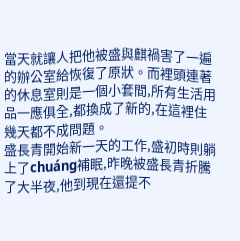當天就讓人把他被盛與麒禍害了一遍的辦公室給恢復了原狀。而裡頭連著的休息室則是一個小套間,所有生活用品一應俱全,都換成了新的,在這裡住幾天都不成問題。
盛長青開始新一天的工作,盛初時則躺上了chuáng補眠,昨晚被盛長青折騰了大半夜,他到現在還提不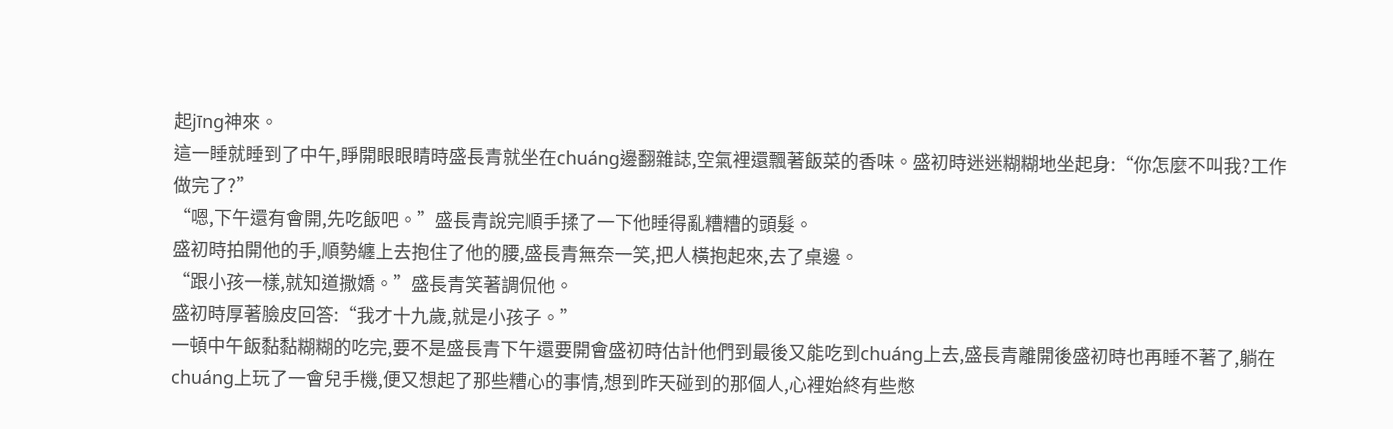起jīng神來。
這一睡就睡到了中午,睜開眼眼睛時盛長青就坐在chuáng邊翻雜誌,空氣裡還飄著飯菜的香味。盛初時迷迷糊糊地坐起身:“你怎麼不叫我?工作做完了?”
“嗯,下午還有會開,先吃飯吧。”盛長青說完順手揉了一下他睡得亂糟糟的頭髮。
盛初時拍開他的手,順勢纏上去抱住了他的腰,盛長青無奈一笑,把人橫抱起來,去了桌邊。
“跟小孩一樣,就知道撒嬌。”盛長青笑著調侃他。
盛初時厚著臉皮回答:“我才十九歲,就是小孩子。”
一頓中午飯黏黏糊糊的吃完,要不是盛長青下午還要開會盛初時估計他們到最後又能吃到chuáng上去,盛長青離開後盛初時也再睡不著了,躺在chuáng上玩了一會兒手機,便又想起了那些糟心的事情,想到昨天碰到的那個人,心裡始終有些憋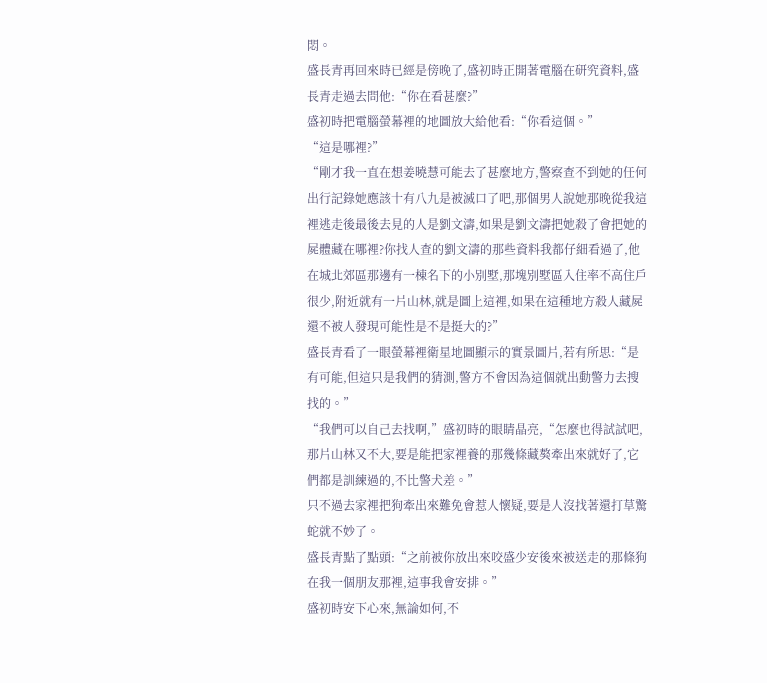悶。
盛長青再回來時已經是傍晚了,盛初時正開著電腦在研究資料,盛長青走過去問他:“你在看甚麼?”
盛初時把電腦螢幕裡的地圖放大給他看:“你看這個。”
“這是哪裡?”
“剛才我一直在想姜曉慧可能去了甚麼地方,警察查不到她的任何出行記錄她應該十有八九是被滅口了吧,那個男人說她那晚從我這裡逃走後最後去見的人是劉文濤,如果是劉文濤把她殺了會把她的屍體藏在哪裡?你找人查的劉文濤的那些資料我都仔細看過了,他在城北郊區那邊有一棟名下的小別墅,那塊別墅區入住率不高住戶很少,附近就有一片山林,就是圖上這裡,如果在這種地方殺人藏屍還不被人發現可能性是不是挺大的?”
盛長青看了一眼螢幕裡衛星地圖顯示的實景圖片,若有所思:“是有可能,但這只是我們的猜測,警方不會因為這個就出動警力去搜找的。”
“我們可以自己去找啊,”盛初時的眼睛晶亮,“怎麼也得試試吧,那片山林又不大,要是能把家裡養的那幾條藏獒牽出來就好了,它們都是訓練過的,不比警犬差。”
只不過去家裡把狗牽出來難免會惹人懷疑,要是人沒找著還打草驚蛇就不妙了。
盛長青點了點頭:“之前被你放出來咬盛少安後來被送走的那條狗在我一個朋友那裡,這事我會安排。”
盛初時安下心來,無論如何,不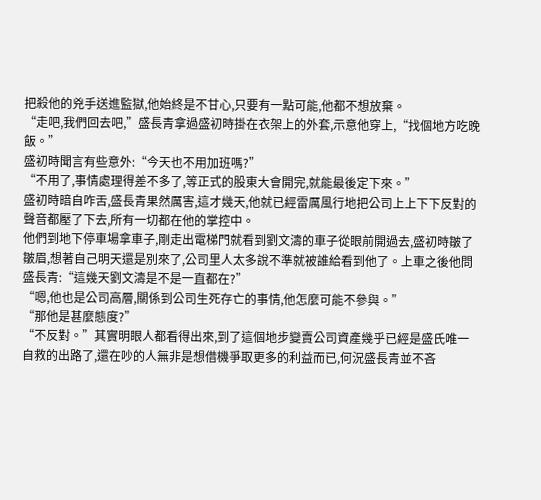把殺他的兇手送進監獄,他始終是不甘心,只要有一點可能,他都不想放棄。
“走吧,我們回去吧,”盛長青拿過盛初時掛在衣架上的外套,示意他穿上,“找個地方吃晚飯。”
盛初時聞言有些意外:“今天也不用加班嗎?”
“不用了,事情處理得差不多了,等正式的股東大會開完,就能最後定下來。”
盛初時暗自咋舌,盛長青果然厲害,這才幾天,他就已經雷厲風行地把公司上上下下反對的聲音都壓了下去,所有一切都在他的掌控中。
他們到地下停車場拿車子,剛走出電梯門就看到劉文濤的車子從眼前開過去,盛初時皺了皺眉,想著自己明天還是別來了,公司里人太多說不準就被誰給看到他了。上車之後他問盛長青:“這幾天劉文濤是不是一直都在?”
“嗯,他也是公司高層,關係到公司生死存亡的事情,他怎麼可能不參與。”
“那他是甚麼態度?”
“不反對。”其實明眼人都看得出來,到了這個地步變賣公司資產幾乎已經是盛氏唯一自救的出路了,還在吵的人無非是想借機爭取更多的利益而已,何況盛長青並不吝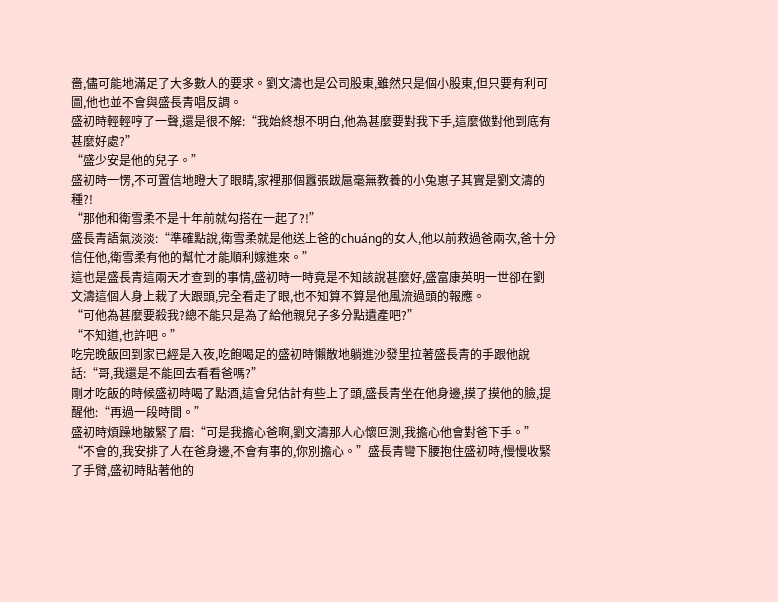嗇,儘可能地滿足了大多數人的要求。劉文濤也是公司股東,雖然只是個小股東,但只要有利可圖,他也並不會與盛長青唱反調。
盛初時輕輕哼了一聲,還是很不解:“我始終想不明白,他為甚麼要對我下手,這麼做對他到底有甚麼好處?”
“盛少安是他的兒子。”
盛初時一愣,不可置信地瞪大了眼睛,家裡那個囂張跋扈毫無教養的小兔崽子其實是劉文濤的種?!
“那他和衛雪柔不是十年前就勾搭在一起了?!”
盛長青語氣淡淡:“準確點說,衛雪柔就是他送上爸的chuáng的女人,他以前救過爸兩次,爸十分信任他,衛雪柔有他的幫忙才能順利嫁進來。”
這也是盛長青這兩天才查到的事情,盛初時一時竟是不知該說甚麼好,盛富康英明一世卻在劉文濤這個人身上栽了大跟頭,完全看走了眼,也不知算不算是他風流過頭的報應。
“可他為甚麼要殺我?總不能只是為了給他親兒子多分點遺產吧?”
“不知道,也許吧。”
吃完晚飯回到家已經是入夜,吃飽喝足的盛初時懶散地躺進沙發里拉著盛長青的手跟他說話:“哥,我還是不能回去看看爸嗎?”
剛才吃飯的時候盛初時喝了點酒,這會兒估計有些上了頭,盛長青坐在他身邊,摸了摸他的臉,提醒他:“再過一段時間。”
盛初時煩躁地皺緊了眉:“可是我擔心爸啊,劉文濤那人心懷叵測,我擔心他會對爸下手。”
“不會的,我安排了人在爸身邊,不會有事的,你別擔心。”盛長青彎下腰抱住盛初時,慢慢收緊了手臂,盛初時貼著他的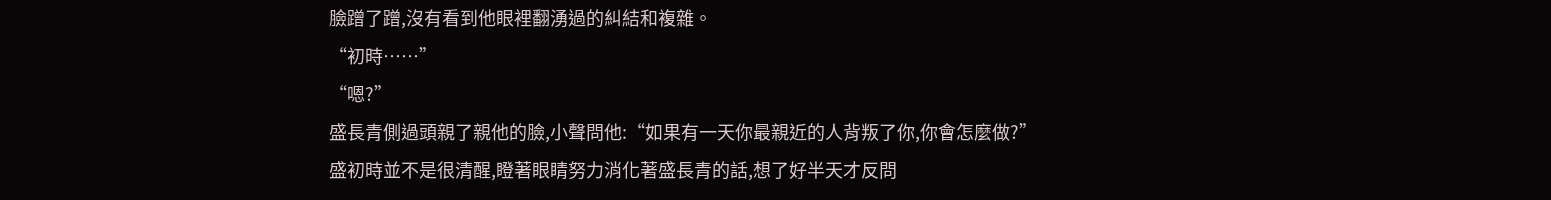臉蹭了蹭,沒有看到他眼裡翻湧過的糾結和複雜。
“初時……”
“嗯?”
盛長青側過頭親了親他的臉,小聲問他:“如果有一天你最親近的人背叛了你,你會怎麼做?”
盛初時並不是很清醒,瞪著眼睛努力消化著盛長青的話,想了好半天才反問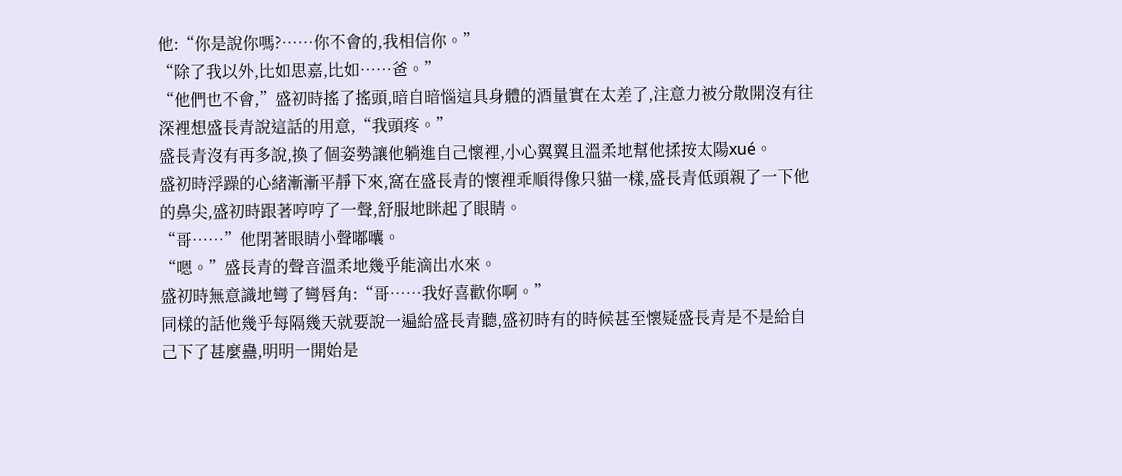他:“你是說你嗎?……你不會的,我相信你。”
“除了我以外,比如思嘉,比如……爸。”
“他們也不會,”盛初時搖了搖頭,暗自暗惱這具身體的酒量實在太差了,注意力被分散開沒有往深裡想盛長青說這話的用意,“我頭疼。”
盛長青沒有再多說,換了個姿勢讓他躺進自己懷裡,小心翼翼且溫柔地幫他揉按太陽xué。
盛初時浮躁的心緒漸漸平靜下來,窩在盛長青的懷裡乖順得像只貓一樣,盛長青低頭親了一下他的鼻尖,盛初時跟著哼哼了一聲,舒服地眯起了眼睛。
“哥……”他閉著眼睛小聲嘟囔。
“嗯。”盛長青的聲音溫柔地幾乎能滴出水來。
盛初時無意識地彎了彎唇角:“哥……我好喜歡你啊。”
同樣的話他幾乎每隔幾天就要說一遍給盛長青聽,盛初時有的時候甚至懷疑盛長青是不是給自己下了甚麼蠱,明明一開始是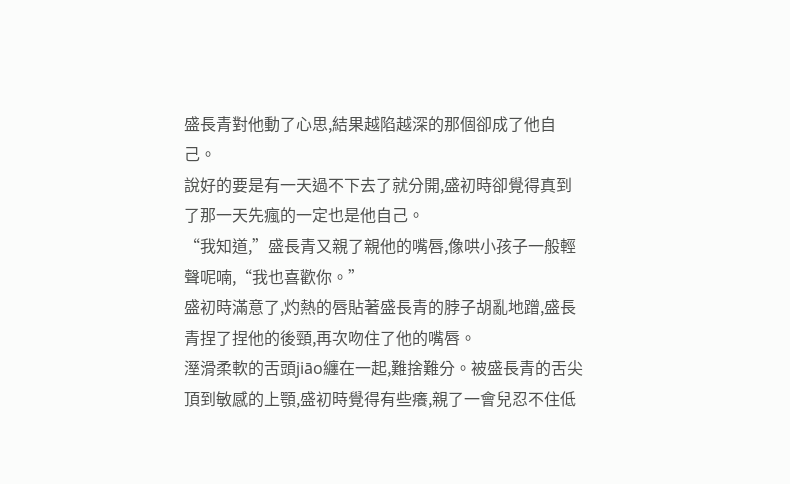盛長青對他動了心思,結果越陷越深的那個卻成了他自己。
說好的要是有一天過不下去了就分開,盛初時卻覺得真到了那一天先瘋的一定也是他自己。
“我知道,”盛長青又親了親他的嘴唇,像哄小孩子一般輕聲呢喃,“我也喜歡你。”
盛初時滿意了,灼熱的唇貼著盛長青的脖子胡亂地蹭,盛長青捏了捏他的後頸,再次吻住了他的嘴唇。
溼滑柔軟的舌頭jiāo纏在一起,難捨難分。被盛長青的舌尖頂到敏感的上顎,盛初時覺得有些癢,親了一會兒忍不住低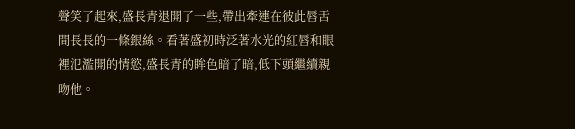聲笑了起來,盛長青退開了一些,帶出牽連在彼此唇舌間長長的一條銀絲。看著盛初時泛著水光的紅唇和眼裡氾濫開的情慾,盛長青的眸色暗了暗,低下頭繼續親吻他。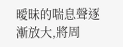曖昧的喘息聲逐漸放大,將周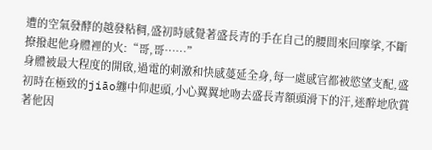遭的空氣發酵的越發粘稠,盛初時感覺著盛長青的手在自己的腰間來回摩挲,不斷撩撥起他身體裡的火:“哥,哥……”
身體被最大程度的開啟,過電的刺激和快感蔓延全身,每一處感官都被慾望支配,盛初時在極致的jiāo纏中仰起頭,小心翼翼地吻去盛長青額頭滑下的汗,迷醉地欣賞著他因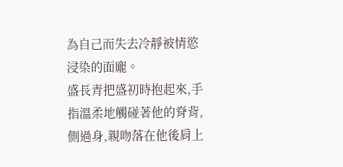為自己而失去冷靜被情慾浸染的面龐。
盛長青把盛初時抱起來,手指溫柔地觸碰著他的脊背,側過身,親吻落在他後肩上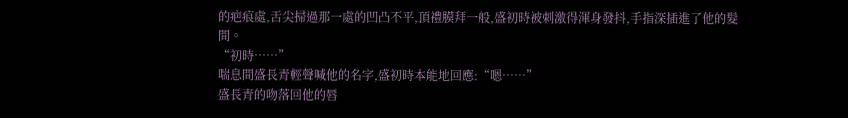的疤痕處,舌尖掃過那一處的凹凸不平,頂禮膜拜一般,盛初時被刺激得渾身發抖,手指深插進了他的髮間。
“初時……”
喘息間盛長青輕聲喊他的名字,盛初時本能地回應:“嗯……”
盛長青的吻落回他的唇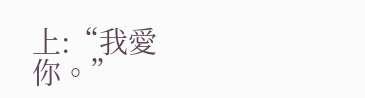上:“我愛你。”